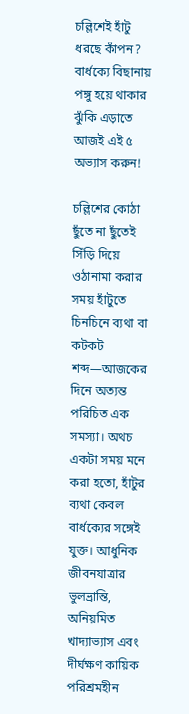চল্লিশেই হাঁটু ধরছে কাঁপন? বার্ধক্যে বিছানায় পঙ্গু হয়ে থাকার ঝুঁকি এড়াতে আজই এই ৫ অভ্যাস করুন!

চল্লিশের কোঠা ছুঁতে না ছুঁতেই সিঁড়ি দিয়ে ওঠানামা করার সময় হাঁটুতে চিনচিনে ব্যথা বা কটকট শব্দ—আজকের দিনে অত্যন্ত পরিচিত এক সমস্যা। অথচ একটা সময় মনে করা হতো, হাঁটুর ব্যথা কেবল বার্ধক্যের সঙ্গেই যুক্ত। আধুনিক জীবনযাত্রার ভুলভ্রান্তি, অনিয়মিত খাদ্যাভ্যাস এবং দীর্ঘক্ষণ কায়িক পরিশ্রমহীন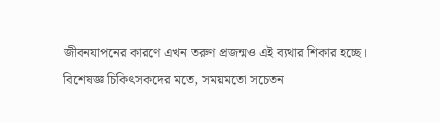জীবনযাপনের কারণে এখন তরুণ প্রজন্মও এই ব্যথার শিকার হচ্ছে।
বিশেষজ্ঞ চিকিৎসকদের মতে, সময়মতো সচেতন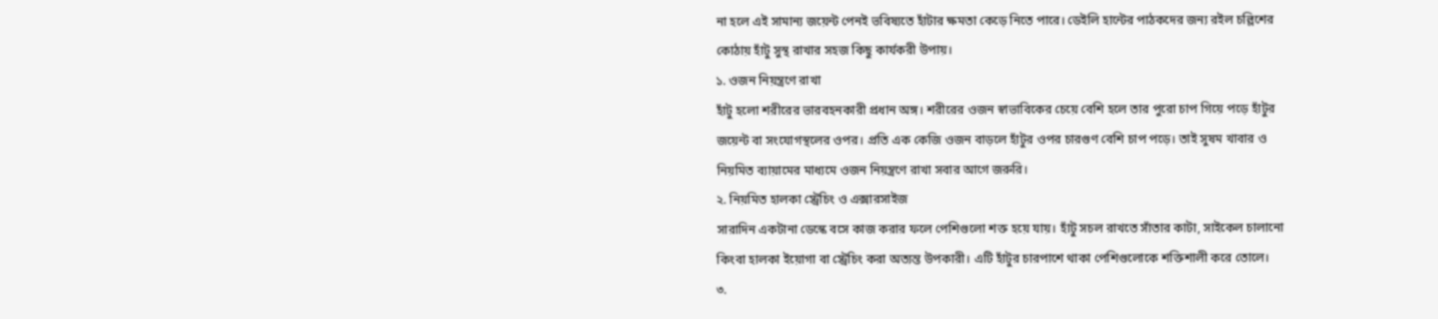না হলে এই সামান্য জয়েন্ট পেনই ভবিষ্যতে হাঁটার ক্ষমতা কেড়ে নিতে পারে। ডেইলি হান্টের পাঠকদের জন্য রইল চল্লিশের কোঠায় হাঁটু সুস্থ রাখার সহজ কিছু কার্যকরী উপায়।
১. ওজন নিয়ন্ত্রণে রাখা
হাঁটু হলো শরীরের ভারবহনকারী প্রধান অঙ্গ। শরীরের ওজন স্বাভাবিকের চেয়ে বেশি হলে তার পুরো চাপ গিয়ে পড়ে হাঁটুর জয়েন্ট বা সংযোগস্থলের ওপর। প্রতি এক কেজি ওজন বাড়লে হাঁটুর ওপর চারগুণ বেশি চাপ পড়ে। তাই সুষম খাবার ও নিয়মিত ব্যায়ামের মাধ্যমে ওজন নিয়ন্ত্রণে রাখা সবার আগে জরুরি।
২. নিয়মিত হালকা স্ট্রেচিং ও এক্সারসাইজ
সারাদিন একটানা ডেস্কে বসে কাজ করার ফলে পেশিগুলো শক্ত হয়ে যায়। হাঁটু সচল রাখতে সাঁতার কাটা, সাইকেল চালানো কিংবা হালকা ইয়োগা বা স্ট্রেচিং করা অত্যন্ত উপকারী। এটি হাঁটুর চারপাশে থাকা পেশিগুলোকে শক্তিশালী করে তোলে।
৩.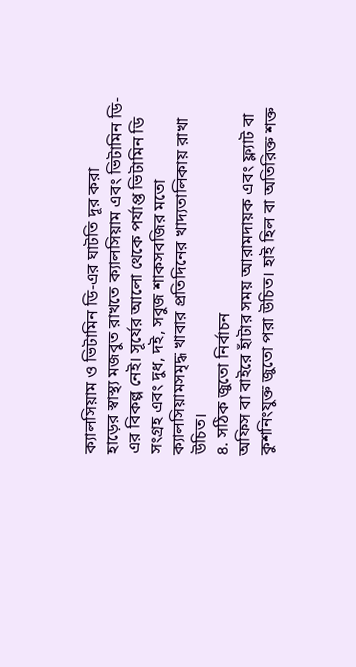ক্যালসিয়াম ও ভিটামিন ডি-এর ঘাটতি দূর করা
হাড়ের স্বাস্থ্য মজবুত রাখতে ক্যালসিয়াম এবং ভিটামিন ডি-এর বিকল্প নেই। সূর্যের আলো থেকে পর্যাপ্ত ভিটামিন ডি সংগ্রহ এবং দুধ, দই, সবুজ শাকসবজির মতো ক্যালসিয়ামসমৃদ্ধ খাবার প্রতিদিনের খাদ্যতালিকায় রাখা উচিত।
৪. সঠিক জুতো নির্বাচন
অফিস বা বাইরে হাঁটার সময় আরামদায়ক এবং ফ্ল্যাট বা কুশনিংযুক্ত জুতো পরা উচিত। হাই হিল বা অতিরিক্ত শক্ত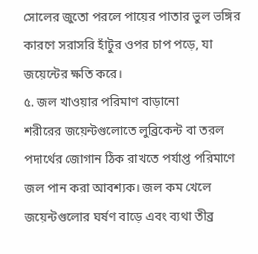সোলের জুতো পরলে পায়ের পাতার ভুল ভঙ্গির কারণে সরাসরি হাঁটুর ওপর চাপ পড়ে, যা জয়েন্টের ক্ষতি করে।
৫. জল খাওয়ার পরিমাণ বাড়ানো
শরীরের জয়েন্টগুলোতে লুব্রিকেন্ট বা তরল পদার্থের জোগান ঠিক রাখতে পর্যাপ্ত পরিমাণে জল পান করা আবশ্যক। জল কম খেলে জয়েন্টগুলোর ঘর্ষণ বাড়ে এবং ব্যথা তীব্র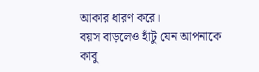আকার ধারণ করে।
বয়স বাড়লেও হাঁটু যেন আপনাকে কাবু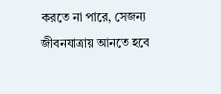করতে না পারে, সেজন্য জীবনযাত্রায় আনতে হবে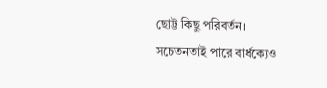ছোট্ট কিছু পরিবর্তন। সচেতনতাই পারে বার্ধক্যেও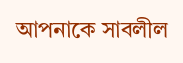আপনাকে সাবলীল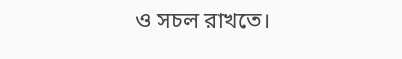ও সচল রাখতে।